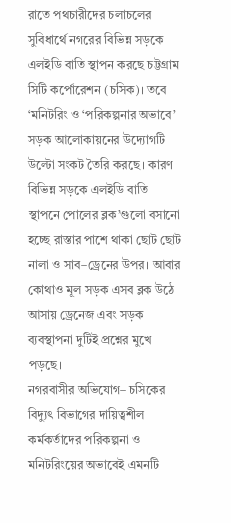রাতে পথচারীদের চলাচলের সুবিধার্থে নগরের বিভিন্ন সড়কে এলইডি বাতি স্থাপন করছে চট্টগ্রাম সিটি কর্পোরেশন (চসিক)। তবে ‘মনিটরিং ও ‘পরিকল্পনার অভাবে’ সড়ক আলোকায়নের উদ্যোগটি উল্টো সংকট তৈরি করছে। কারণ বিভিন্ন সড়কে এলইডি বাতি স্থাপনে পোলের ব্লক’গুলো বসানো হচ্ছে রাস্তার পাশে থাকা ছোট ছোট নালা ও সাব–ড্রেনের উপর। আবার কোথাও মূল সড়ক এসব ব্লক উঠে আসায় ড্রেনেজ এবং সড়ক ব্যবস্থাপনা দুটিই প্রশ্নের মুখে পড়ছে।
নগরবাসীর অভিযোগ– চসিকের বিদ্যুৎ বিভাগের দায়িত্বশীল কর্মকর্তাদের পরিকল্পনা ও মনিটরিংয়ের অভাবেই এমনটি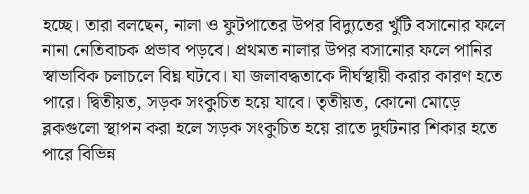হচ্ছে। তারা বলছেন, নালা ও ফুটপাতের উপর বিদ্যুতের খুঁটি বসানোর ফলে নানা নেতিবাচক প্রভাব পড়বে। প্রথমত নালার উপর বসানোর ফলে পানির স্বাভাবিক চলাচলে বিঘ্ন ঘটবে। যা জলাবদ্ধতাকে দীর্ঘস্থায়ী করার কারণ হতে পারে। দ্বিতীয়ত, সড়ক সংকুচিত হয়ে যাবে। তৃতীয়ত, কোনো মোড়ে ব্লকগুলো স্থাপন করা হলে সড়ক সংকুচিত হয়ে রাতে দুর্ঘটনার শিকার হতে পারে বিভিন্ন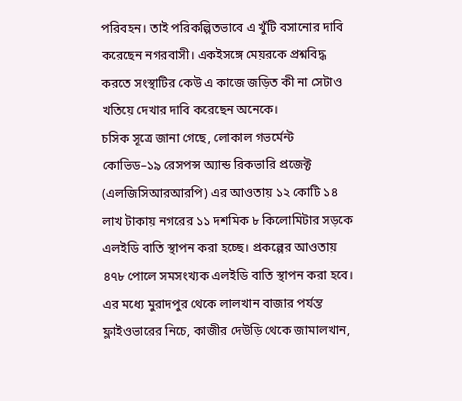পরিবহন। তাই পরিকল্পিতভাবে এ খুঁটি বসানোর দাবি করেছেন নগরবাসী। একইসঙ্গে মেয়রকে প্রশ্নবিদ্ধ করতে সংস্থাটির কেউ এ কাজে জড়িত কী না সেটাও খতিয়ে দেখার দাবি করেছেন অনেকে।
চসিক সূত্রে জানা গেছে, লোকাল গভর্মেন্ট কোভিড–১৯ রেসপন্স অ্যান্ড রিকভারি প্রজেক্ট (এলজিসিআরআরপি) এর আওতায় ১২ কোটি ১৪ লাখ টাকায় নগরের ১১ দশমিক ৮ কিলোমিটার সড়কে এলইডি বাতি স্থাপন করা হচ্ছে। প্রকল্পের আওতায় ৪৭৮ পোলে সমসংখ্যক এলইডি বাতি স্থাপন করা হবে। এর মধ্যে মুরাদপুর থেকে লালখান বাজার পর্যন্ত ফ্লাইওভারের নিচে, কাজীর দেউড়ি থেকে জামালখান,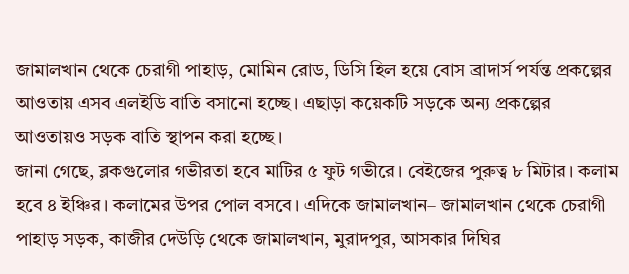জামালখান থেকে চেরাগী পাহাড়, মোমিন রোড, ডিসি হিল হয়ে বোস ব্রাদার্স পর্যন্ত প্রকল্পের আওতায় এসব এলইডি বাতি বসানো হচ্ছে। এছাড়া কয়েকটি সড়কে অন্য প্রকল্পের আওতায়ও সড়ক বাতি স্থাপন করা হচ্ছে।
জানা গেছে, ব্লকগুলোর গভীরতা হবে মাটির ৫ ফুট গভীরে। বেইজের পুরুত্ব ৮ মিটার। কলাম হবে ৪ ইঞ্চির। কলামের উপর পোল বসবে। এদিকে জামালখান– জামালখান থেকে চেরাগী পাহাড় সড়ক, কাজীর দেউড়ি থেকে জামালখান, মুরাদপুর, আসকার দিঘির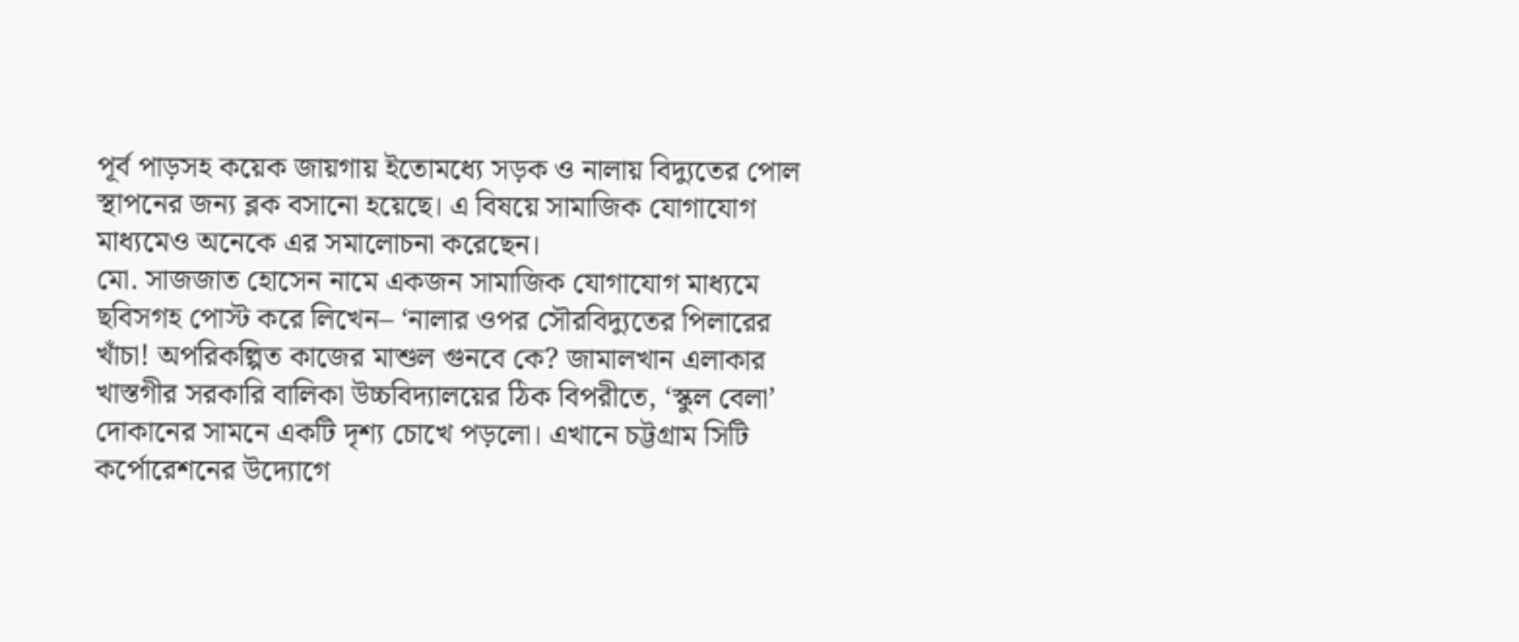পূর্ব পাড়সহ কয়েক জায়গায় ইতোমধ্যে সড়ক ও নালায় বিদ্যুতের পোল স্থাপনের জন্য ব্লক বসানো হয়েছে। এ বিষয়ে সামাজিক যোগাযোগ মাধ্যমেও অনেকে এর সমালোচনা করেছেন।
মো. সাজজাত হোসেন নামে একজন সামাজিক যোগাযোগ মাধ্যমে ছবিসগহ পোস্ট করে লিখেন– ‘নালার ওপর সৌরবিদ্যুতের পিলারের খাঁচা! অপরিকল্পিত কাজের মাশুল গুনবে কে? জামালখান এলাকার খাস্তগীর সরকারি বালিকা উচ্চবিদ্যালয়ের ঠিক বিপরীতে, ‘স্কুল বেলা’ দোকানের সামনে একটি দৃশ্য চোখে পড়লো। এখানে চট্টগ্রাম সিটি কর্পোরেশনের উদ্যোগে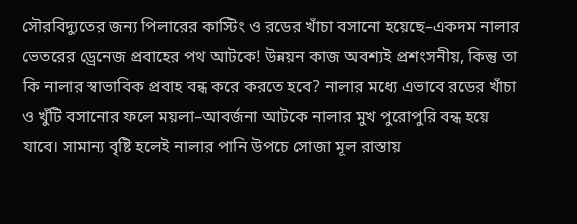সৌরবিদ্যুতের জন্য পিলারের কাস্টিং ও রডের খাঁচা বসানো হয়েছে–একদম নালার ভেতরের ড্রেনেজ প্রবাহের পথ আটকে! উন্নয়ন কাজ অবশ্যই প্রশংসনীয়, কিন্তু তা কি নালার স্বাভাবিক প্রবাহ বন্ধ করে করতে হবে? নালার মধ্যে এভাবে রডের খাঁচা ও খুঁটি বসানোর ফলে ময়লা–আবর্জনা আটকে নালার মুখ পুরোপুরি বন্ধ হয়ে যাবে। সামান্য বৃষ্টি হলেই নালার পানি উপচে সোজা মূল রাস্তায়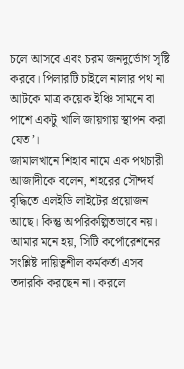চলে আসবে এবং চরম জনদুর্ভোগ সৃষ্টি করবে। পিলারটি চাইলে নালার পথ না আটকে মাত্র কয়েক ইঞ্চি সামনে বা পাশে একটু খালি জায়গায় স্থাপন করা যেত’।
জামালখানে শিহাব নামে এক পথচারী আজাদীকে বলেন, শহরের সৌন্দর্য বৃদ্ধিতে এলইডি লাইটের প্রয়োজন আছে। কিন্তু অপরিকল্পিতভাবে নয়। আমার মনে হয়, সিটি কর্পোরেশনের সংশ্লিষ্ট দায়িত্বশীল কর্মকর্তা এসব তদারকি করছেন না। করলে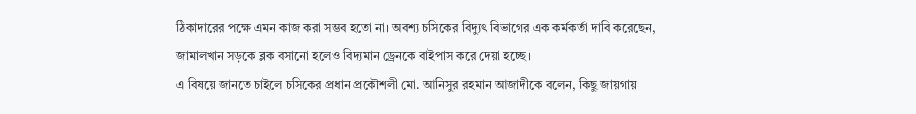ঠিকাদারের পক্ষে এমন কাজ করা সম্ভব হতো না। অবশ্য চসিকের বিদ্যুৎ বিভাগের এক কর্মকর্তা দাবি করেছেন, জামালখান সড়কে ব্লক বসানো হলেও বিদ্যমান ড্রেনকে বাইপাস করে দেয়া হচ্ছে।
এ বিষয়ে জানতে চাইলে চসিকের প্রধান প্রকৌশলী মো. আনিসুর রহমান আজাদীকে বলেন, কিছু জায়গায়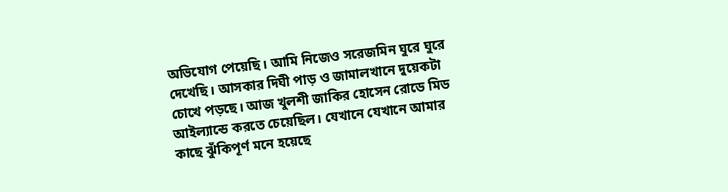অভিযোগ পেয়েছি। আমি নিজেও সরেজমিন ঘুরে ঘুরে দেখেছি। আসকার দিঘী পাড় ও জামালখানে দুয়েকটা চোখে পড়ছে। আজ খুলশী জাকির হোসেন রোডে মিড আইল্যান্ডে করতে চেয়েছিল। যেখানে যেখানে আমার কাছে ঝুঁকিপূর্ণ মনে হয়েছে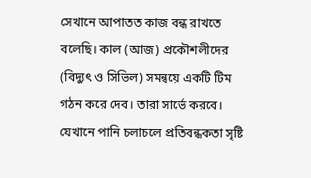সেখানে আপাতত কাজ বন্ধ রাখতে বলেছি। কাল (আজ) প্রকৌশলীদের (বিদ্যুৎ ও সিভিল) সমন্বয়ে একটি টিম গঠন করে দেব। তারা সার্ভে করবে। যেখানে পানি চলাচলে প্রতিবন্ধকতা সৃষ্টি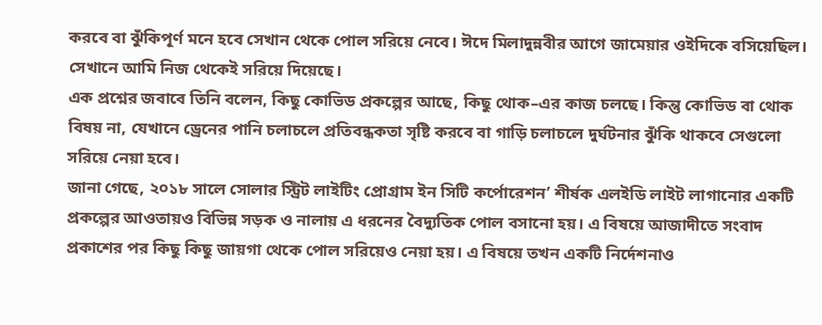করবে বা ঝুঁকিপূর্ণ মনে হবে সেখান থেকে পোল সরিয়ে নেবে। ঈদে মিলাদুন্নবীর আগে জামেয়ার ওইদিকে বসিয়েছিল। সেখানে আমি নিজ থেকেই সরিয়ে দিয়েছে।
এক প্রশ্নের জবাবে তিনি বলেন, কিছু কোভিড প্রকল্পের আছে, কিছু থোক–এর কাজ চলছে। কিন্তু কোভিড বা থোক বিষয় না, যেখানে ড্রেনের পানি চলাচলে প্রতিবন্ধকতা সৃষ্টি করবে বা গাড়ি চলাচলে দুর্ঘটনার ঝুঁকি থাকবে সেগুলো সরিয়ে নেয়া হবে।
জানা গেছে, ২০১৮ সালে সোলার স্ট্রিট লাইটিং প্রোগ্রাম ইন সিটি কর্পোরেশন’ শীর্ষক এলইডি লাইট লাগানোর একটি প্রকল্পের আওতায়ও বিভিন্ন সড়ক ও নালায় এ ধরনের বৈদ্যুতিক পোল বসানো হয়। এ বিষয়ে আজাদীতে সংবাদ প্রকাশের পর কিছু কিছু জায়গা থেকে পোল সরিয়েও নেয়া হয়। এ বিষয়ে তখন একটি নির্দেশনাও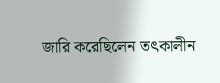জারি করেছিলেন তৎকালীন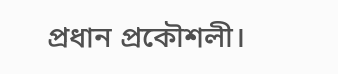প্রধান প্রকৌশলী।